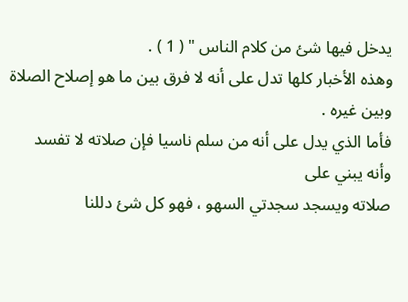يدخل فيها شئ من كلام الناس " ( 1 ) .
وهذه الأخبار كلها تدل على أنه لا فرق بين ما هو إصلاح الصلاة وبين غيره .
فأما الذي يدل على أنه من سلم ناسيا فإن صلاته لا تفسد وأنه يبني على
صلاته ويسجد سجدتي السهو ، فهو كل شئ دللنا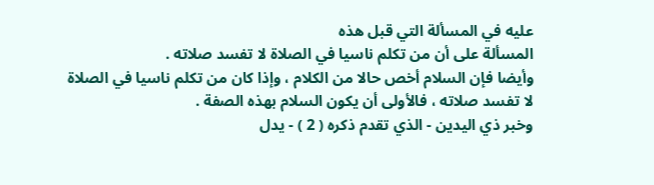عليه في المسألة التي قبل هذه
المسألة على أن من تكلم ناسيا في الصلاة لا تفسد صلاته .
وأيضا فإن السلام أخص حالا من الكلام ، وإذا كان من تكلم ناسيا في الصلاة
لا تفسد صلاته ، فالأولى أن يكون السلام بهذه الصفة .
وخبر ذي اليدين - الذي تقدم ذكره ( 2 ) - يدل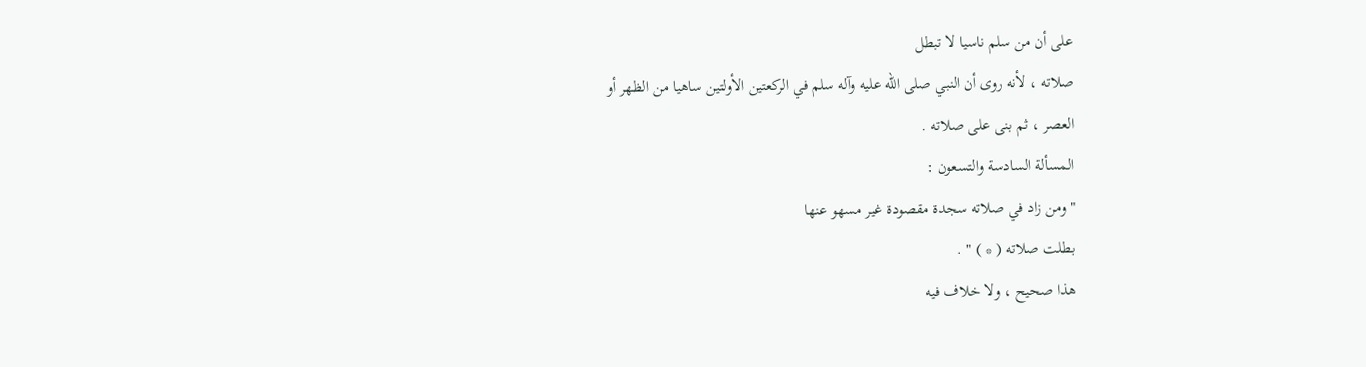على أن من سلم ناسيا لا تبطل
صلاته ، لأنه روى أن النبي صلى الله عليه وآله سلم في الركعتين الأولتين ساهيا من الظهر أو
العصر ، ثم بنى على صلاته .
المسألة السادسة والتسعون :
" ومن زاد في صلاته سجدة مقصودة غير مسهو عنها
بطلت صلاته ( * ) " .
هذا صحيح ، ولا خلاف فيه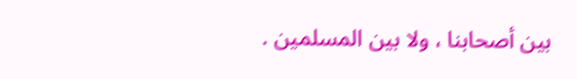بين أصحابنا ، ولا بين المسلمين .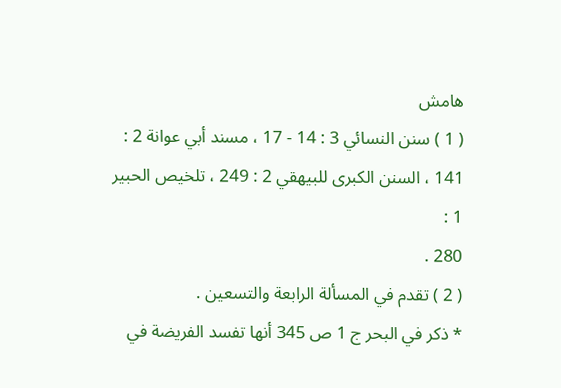هامش
( 1 ) سنن النسائي 3 : 14 - 17 ، مسند أبي عوانة 2 : 141 ، السنن الكبرى للبيهقي 2 : 249 ، تلخيص الحبير 1 :
280 .
( 2 ) تقدم في المسألة الرابعة والتسعين .
* ذكر في البحر ج 1 ص 345 أنها تفسد الفريضة في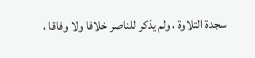سجدة التلاوة ، ولم يذكر للناصر خلافا ولا وفاقا ،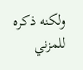ولكنه ذكره للمزني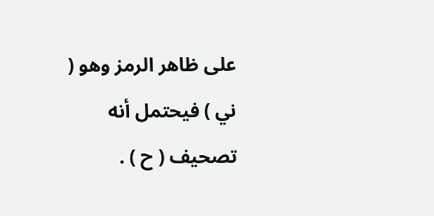على ظاهر الرمز وهو ( ني ) فيحتمل أنه تصحيف ( ح ) .